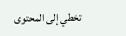تخطي إلى المحتوى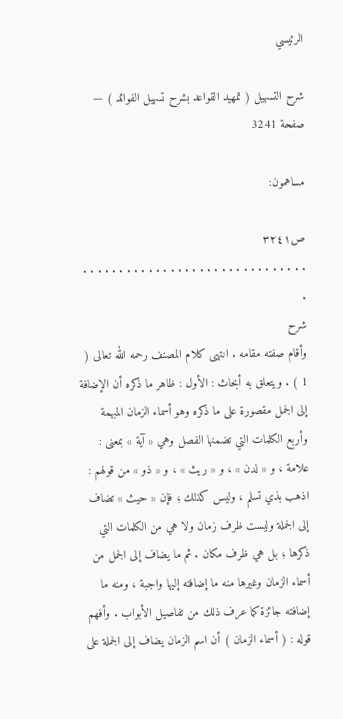الرئيسي

شرح التسهيل ( تمهيد القواعد بشرح تسهيل الفوائد ) — صفحة 3241

مساهمون:

ص٣٢٤١
. . . . . . . . . . . . . . . . . . . . . . . . . . . . . . . .
شرح
وأقام صفته مقامه . انتهى كلام المصنف رحمه الله تعالى ( 1 ) . ويتعلق به أبحاث : الأول : ظاهر ما ذكره أن الإضافة إلى الجمل مقصورة على ما ذكره وهو أسماء الزمان المبهمة وأربع الكلمات التي تضمنها الفصل وهي « آية » بمعنى : علامة ، و « لدن » ، و « ريث » ، و « ذو » من قولهم : اذهب بذي تسلم ، وليس كذلك ؛ فإن « حيث » تضاف إلى الجملة وليست ظرف زمان ولا هي من الكلمات التي ذكرها ؛ بل هي ظرف مكان . ثم ما يضاف إلى الجمل من أسماء الزمان وغيرها منه ما إضافته إليها واجبة ، ومنه ما إضافته جائزة كما عرف ذلك من تفاصيل الأبواب . وأفهم قوله : ( أسماء الزمان ) أن اسم الزمان يضاف إلى الجملة على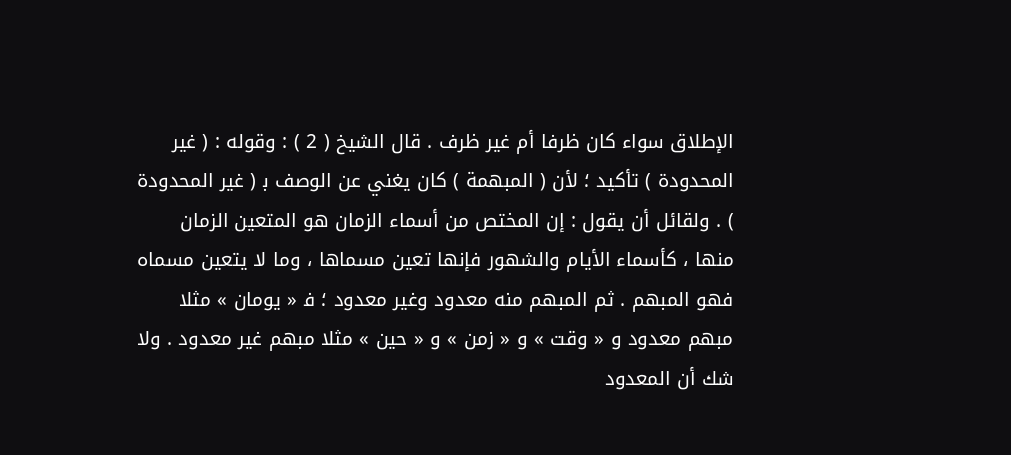الإطلاق سواء كان ظرفا أم غير ظرف . قال الشيخ ( 2 ) : وقوله : ( غير المحدودة ) تأكيد ؛ لأن ( المبهمة ) كان يغني عن الوصف ب‍ ( غير المحدودة ) . ولقائل أن يقول : إن المختص من أسماء الزمان هو المتعين الزمان منها ، كأسماء الأيام والشهور فإنها تعين مسماها ، وما لا يتعين مسماه فهو المبهم . ثم المبهم منه معدود وغير معدود ؛ ف‍ « يومان » مثلا مبهم معدود و « وقت » و « زمن » و « حين » مثلا مبهم غير معدود . ولا شك أن المعدود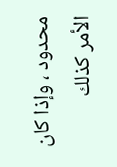محدود ، وإذا كان الأمر كذلك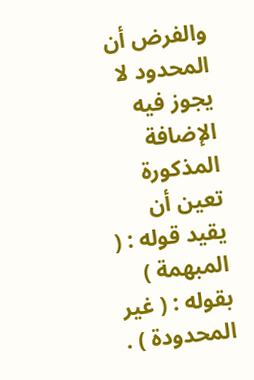والفرض أن المحدود لا يجوز فيه الإضافة المذكورة تعين أن يقيد قوله : ( المبهمة ) بقوله : ( غير المحدودة ) .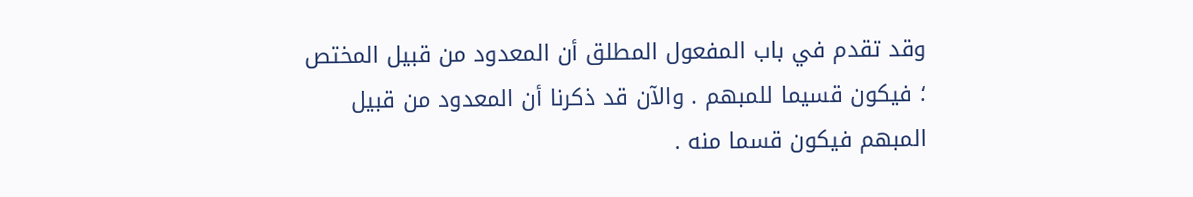وقد تقدم في باب المفعول المطلق أن المعدود من قبيل المختص ؛ فيكون قسيما للمبهم . والآن قد ذكرنا أن المعدود من قبيل المبهم فيكون قسما منه .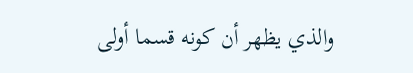والذي يظهر أن كونه قسما أولى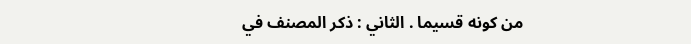من كونه قسيما . الثاني : ذكر المصنف في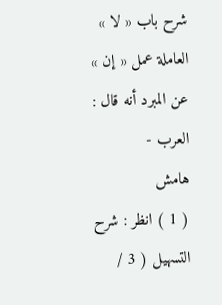شرح باب « لا » العاملة عمل « إن » عن المبرد أنه قال : العرب -
هامش
( 1 ) انظر : شرح التسهيل ( 3 /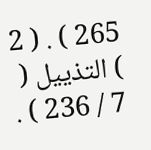265 ) . ( 2 ) التذييل ( 7 / 236 ) .